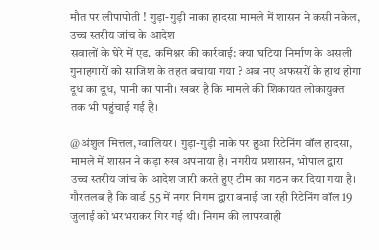मौत पर लीपापोती ! गुड़ा-गुड़ी नाका हादसा मामले में शासन ने कसी नकेल, उच्च स्तरीय जांच के आदेश
सवालों के घेरे में एड. कमिश्नर की कार्रवाई: क्या घटिया निर्माण के असली गुनाहगारों को साजिश के तहत बचाया गया ? अब नए अफसरों के हाथ होगा दूध का दूध, पानी का पानी। खबर है कि मामले की शिकायत लोकायुक्त तक भी पहुंचाई गई है।

@अंशुल मित्तल, ग्वालियर। गुड़ा-गुड़ी नाके पर हुआ रिटेनिंग वॉल हादसा, मामले में शासन ने कड़ा रुख अपनाया है। नगरीय प्रशासन, भोपाल द्वारा उच्च स्तरीय जांच के आदेश जारी करते हुए टीम का गठन कर दिया गया है।
गौरतलब है कि वार्ड 55 में नगर निगम द्वारा बनाई जा रही रिटेनिंग वॉल 19 जुलाई को भरभराकर गिर गई थी। निगम की लापरवाही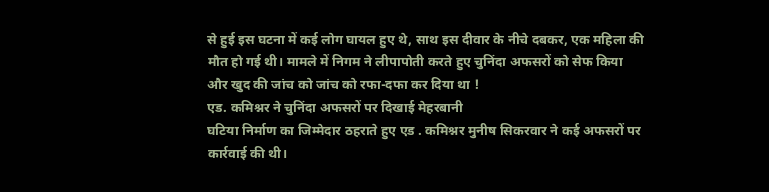से हुई इस घटना में कई लोग घायल हुए थे, साथ इस दीवार के नीचे दबकर, एक महिला की मौत हो गई थी। मामले में निगम ने लीपापोती करते हुए चुनिंदा अफसरों को सेफ किया और खुद की जांच को जांच को रफा-दफा कर दिया था !
एड. कमिश्नर ने चुनिंदा अफसरों पर दिखाई मेहरबानी
घटिया निर्माण का जिम्मेदार ठहराते हुए एड . कमिश्नर मुनीष सिकरवार ने कई अफसरों पर कार्रवाई की थी।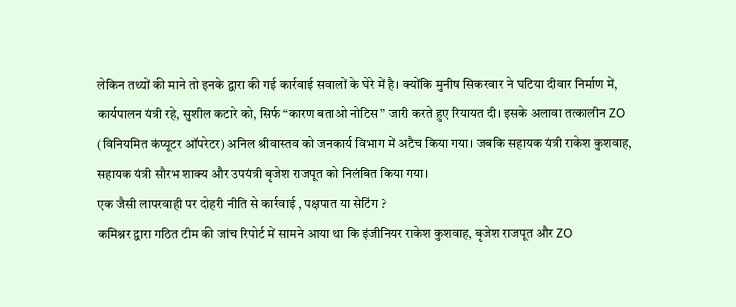लेकिन तथ्यों की माने तो इनके द्वारा की गई कार्रवाई सवालों के घेरे में है। क्योंकि मुनीष सिकरवार ने घटिया दीवार निर्माण में, कार्यपालन यंत्री रहे, सुशील कटारे को, सिर्फ “कारण बताओ नोटिस” जारी करते हुए रियायत दी। इसके अलावा तत्कालीन ZO (विनियमित कंप्यूटर ऑपरेटर) अनिल श्रीवास्तव को जनकार्य विभाग में अटैच किया गया। जबकि सहायक यंत्री राकेश कुशवाह, सहायक यंत्री सौरभ शाक्य और उपयंत्री बृजेश राजपूत को निलंबित किया गया।
एक जैसी लापरवाही पर दोहरी नीति से कार्रवाई , पक्षपात या सेटिंग ?
कमिश्नर द्वारा गठित टीम की जांच रिपोर्ट में सामने आया था कि इंजीनियर राकेश कुशवाह, बृजेश राजपूत और ZO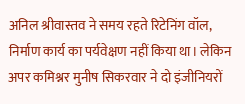अनिल श्रीवास्तव ने समय रहते रिटेनिंग वॉल, निर्माण कार्य का पर्यवेक्षण नहीं किया था। लेकिन अपर कमिश्नर मुनीष सिकरवार ने दो इंजीनियरों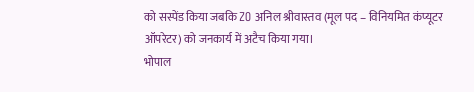को सस्पेंड किया जबकि ZO अनिल श्रीवास्तव (मूल पद – विनियमित कंप्यूटर ऑपरेटर) को जनकार्य में अटैच किया गया।
भोपाल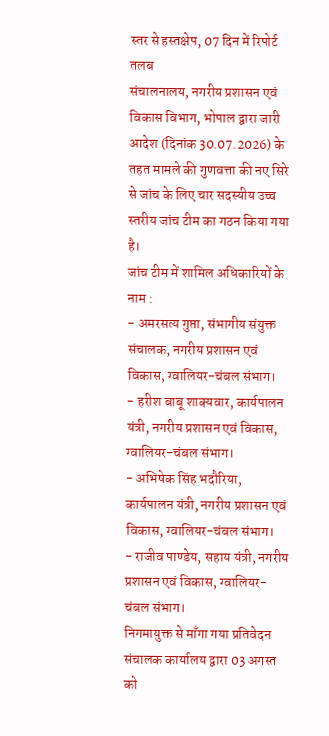स्तर से हस्तक्षेप, 07 दिन में रिपोर्ट तलब
संचालनालय, नगरीय प्रशासन एवं विकास विभाग, भोपाल द्वारा जारी आदेश (दिनांक 30.07.2026) के तहत मामले की गुणवत्ता की नए सिरे से जांच के लिए चार सदस्यीय उच्च स्तरीय जांच टीम का गठन किया गया है।
जांच टीम में शामिल अधिकारियों के नाम :
- अमरसत्य गुप्ता, संभागीय संयुक्त संचालक, नगरीय प्रशासन एवं विकास, ग्वालियर-चंबल संभाग।
- हरीश बाबू शाक्यवार, कार्यपालन यंत्री, नगरीय प्रशासन एवं विकास, ग्वालियर-चंबल संभाग।
- अभिषेक सिंह भदौरिया, कार्यपालन यंत्री, नगरीय प्रशासन एवं विकास, ग्वालियर-चंबल संभाग।
- राजीव पाण्डेय, सहाय यंत्री, नगरीय प्रशासन एवं विकास, ग्वालियर-चंबल संभाग।
निगमायुक्त से माँगा गया प्रतिवेदन
संचालक कार्यालय द्वारा 03 अगस्त को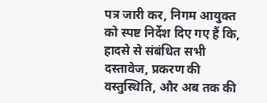पत्र जारी कर, निगम आयुक्त को स्पष्ट निर्देश दिए गए हैं कि, हादसे से संबंधित सभी दस्तावेज, प्रकरण की वस्तुस्थिति, और अब तक की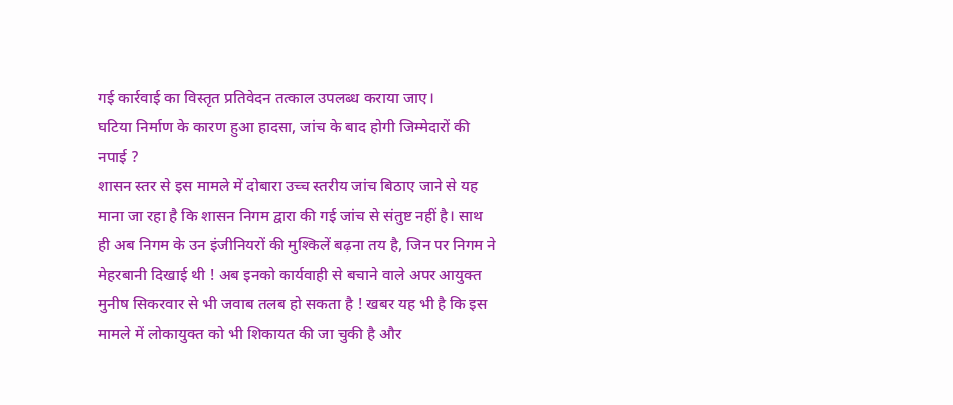गई कार्रवाई का विस्तृत प्रतिवेदन तत्काल उपलब्ध कराया जाए।
घटिया निर्माण के कारण हुआ हादसा, जांच के बाद होगी जिम्मेदारों की नपाई ?
शासन स्तर से इस मामले में दोबारा उच्च स्तरीय जांच बिठाए जाने से यह माना जा रहा है कि शासन निगम द्वारा की गई जांच से संतुष्ट नहीं है। साथ ही अब निगम के उन इंजीनियरों की मुश्किलें बढ़ना तय है, जिन पर निगम ने मेहरबानी दिखाई थी ! अब इनको कार्यवाही से बचाने वाले अपर आयुक्त मुनीष सिकरवार से भी जवाब तलब हो सकता है ! खबर यह भी है कि इस मामले में लोकायुक्त को भी शिकायत की जा चुकी है और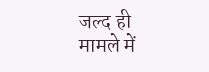जल्द ही मामले में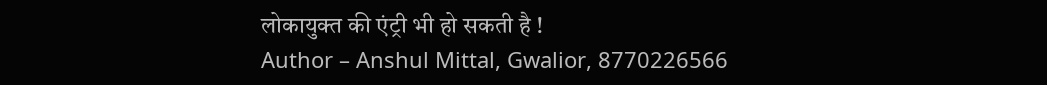लोकायुक्त की एंट्री भी हो सकती है !
Author – Anshul Mittal, Gwalior, 8770226566